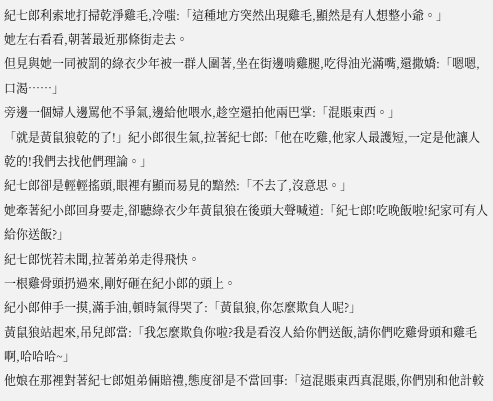紀七郎利索地打掃乾淨雞毛,冷嗤:「這種地方突然出現雞毛,顯然是有人想整小爺。」
她左右看看,朝著最近那條街走去。
但見與她一同被罰的綠衣少年被一群人圍著,坐在街邊啃雞腿,吃得油光滿嘴,還撒嬌:「嗯嗯,口渴……」
旁邊一個婦人邊罵他不爭氣,邊給他喂水,趁空還拍他兩巴掌:「混賬東西。」
「就是黃鼠狼乾的了!」紀小郎很生氣,拉著紀七郎:「他在吃雞,他家人最護短,一定是他讓人乾的!我們去找他們理論。」
紀七郎卻是輕輕搖頭,眼裡有顯而易見的黯然:「不去了,沒意思。」
她牽著紀小郎回身要走,卻聽綠衣少年黃鼠狼在後頭大聲喊道:「紀七郎!吃晚飯啦!紀家可有人給你送飯?」
紀七郎恍若未聞,拉著弟弟走得飛快。
一根雞骨頭扔過來,剛好砸在紀小郎的頭上。
紀小郎伸手一摸,滿手油,頓時氣得哭了:「黃鼠狼,你怎麼欺負人呢?」
黃鼠狼站起來,吊兒郎當:「我怎麼欺負你啦?我是看沒人給你們送飯,請你們吃雞骨頭和雞毛啊,哈哈哈~」
他娘在那裡對著紀七郎姐弟倆賠禮,態度卻是不當回事:「這混賬東西真混賬,你們別和他計較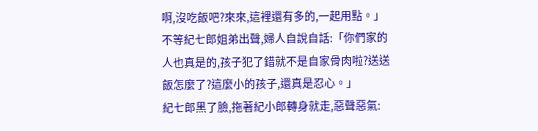啊,沒吃飯吧?來來,這裡還有多的,一起用點。」
不等紀七郎姐弟出聲,婦人自說自話:「你們家的人也真是的,孩子犯了錯就不是自家骨肉啦?送送飯怎麼了?這麼小的孩子,還真是忍心。」
紀七郎黑了臉,拖著紀小郎轉身就走,惡聲惡氣: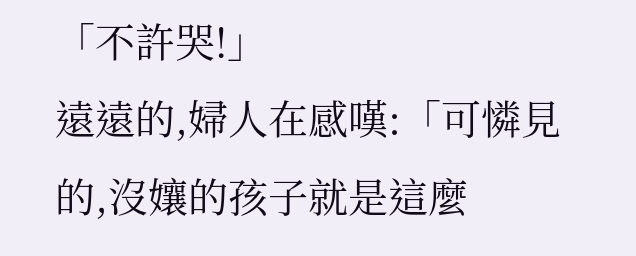「不許哭!」
遠遠的,婦人在感嘆:「可憐見的,沒孃的孩子就是這麼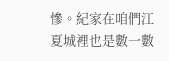慘。紀家在咱們江夏城裡也是數一數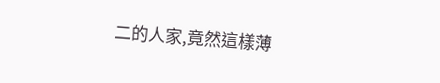二的人家,竟然這樣薄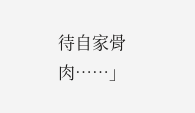待自家骨肉……」